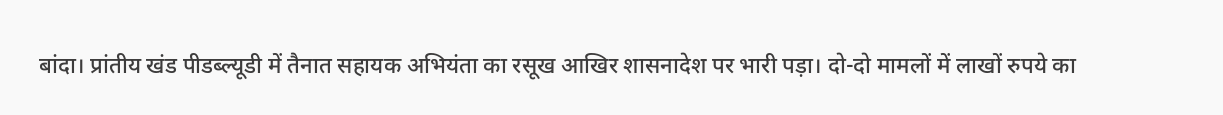बांदा। प्रांतीय खंड पीडब्ल्यूडी में तैनात सहायक अभियंता का रसूख आखिर शासनादेश पर भारी पड़ा। दो-दो मामलों में लाखों रुपये का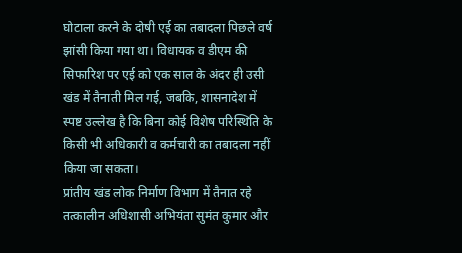घोटाला करने के दोषी एई का तबादला पिछले वर्ष झांसी किया गया था। विधायक व डीएम की सिफारिश पर एई को एक साल के अंदर ही उसी खंड में तैनाती मिल गई, जबकि, शासनादेश में स्पष्ट उल्लेख है कि बिना कोई विशेष परिस्थिति के किसी भी अधिकारी व कर्मचारी का तबादला नहीं किया जा सकता।
प्रांतीय खंड लोक निर्माण विभाग में तैनात रहे तत्कालीन अधिशासी अभियंता सुमंत कुमार और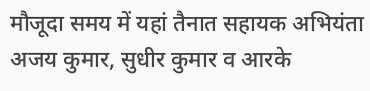मौजूदा समय में यहां तैनात सहायक अभियंता अजय कुमार, सुधीर कुमार व आरके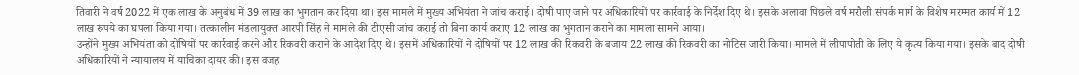तिवारी ने वर्ष 2022 में एक लाख के अनुबंध में 39 लाख का भुगतान कर दिया था। इस मामले में मुख्य अभियंता ने जांच कराई। दोषी पाए जाने पर अधिकारियों पर कार्रवाई के निर्देश दिए थे। इसके अलावा पिछले वर्ष मरौली संपर्क मार्ग के विशेष मरम्मत कार्य में 12 लाख रुपये का घपला किया गया। तत्कालीन मंडलायुक्त आरपी सिंह ने मामले की टीएसी जांच कराई तो बिना कार्य कराए 12 लाख का भुगतान कराने का मामला सामने आया।
उन्होंने मुख्य अभियंता को दोषियों पर कार्रवाई करने और रिकवरी कराने के आदेश दिए थे। इसमें अधिकारियों ने दोषियों पर 12 लाख की रिकवरी के बजाय 22 लाख की रिकवरी का नोटिस जारी किया। मामले में लीपापोती के लिए ये कृत्य किया गया। इसके बाद दोषी अधिकारियों ने न्यायालय में याचिका दायर की। इस वजह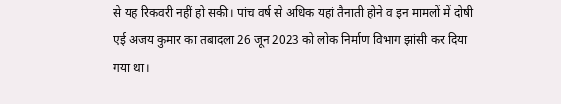से यह रिकवरी नहीं हो सकी। पांच वर्ष से अधिक यहां तैनाती होने व इन मामलों में दोषी एई अजय कुमार का तबादला 26 जून 2023 को लोक निर्माण विभाग झांसी कर दिया गया था।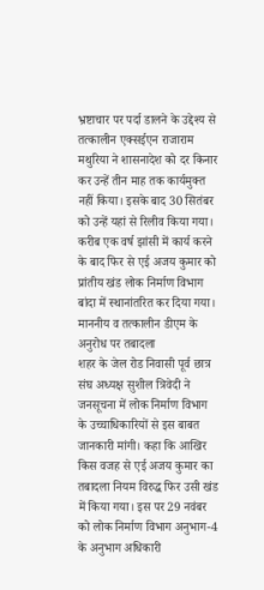भ्रष्टाचार पर पर्दा डालने के उद्देश्य से तत्कालीन एक्सईएन राजाराम मथुरिया ने शासनादेश को दर किनार कर उन्हें तीन माह तक कार्यमुक्त नहीं किया। इसके बाद 30 सितंबर को उन्हें यहां से रिलीव किया गया। करीब एक वर्ष झांसी में कार्य करने के बाद फिर से एई अजय कुमार को प्रांतीय खंड लोक निर्माण विभाग बांदा में स्थानांतरित कर दिया गया।
माननीय व तत्कालीन डीएम के अनुरोध पर तबादला
शहर के जेल रोड निवासी पूर्व छात्र संघ अध्यक्ष सुशील त्रिवेदी ने जनसूचना में लोक निर्माण विभाग के उच्चाधिकारियों से इस बाबत जानकारी मांगी। कहा कि आखिर किस वजह से एई अजय कुमार का तबादला नियम विरुद्ध फिर उसी खंड में किया गया। इस पर 29 नवंबर को लोक निर्माण विभाग अनुभाग-4 के अनुभाग अधिकारी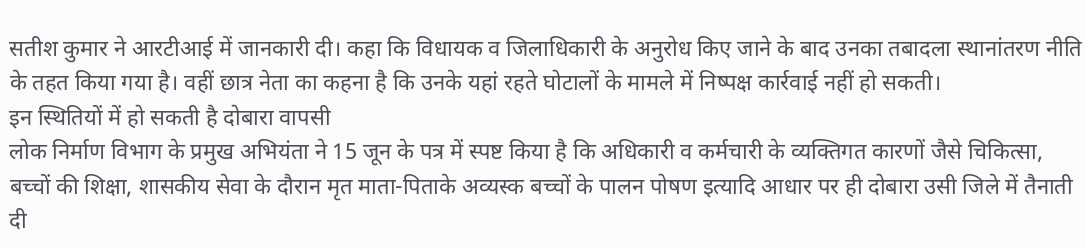सतीश कुमार ने आरटीआई में जानकारी दी। कहा कि विधायक व जिलाधिकारी के अनुरोध किए जाने के बाद उनका तबादला स्थानांतरण नीति के तहत किया गया है। वहीं छात्र नेता का कहना है कि उनके यहां रहते घोटालों के मामले में निष्पक्ष कार्रवाई नहीं हो सकती।
इन स्थितियों में हो सकती है दोबारा वापसी
लोक निर्माण विभाग के प्रमुख अभियंता ने 15 जून के पत्र में स्पष्ट किया है कि अधिकारी व कर्मचारी के व्यक्तिगत कारणों जैसे चिकित्सा, बच्चों की शिक्षा, शासकीय सेवा के दौरान मृत माता-पिताके अव्यस्क बच्चों के पालन पोषण इत्यादि आधार पर ही दोबारा उसी जिले में तैनाती दी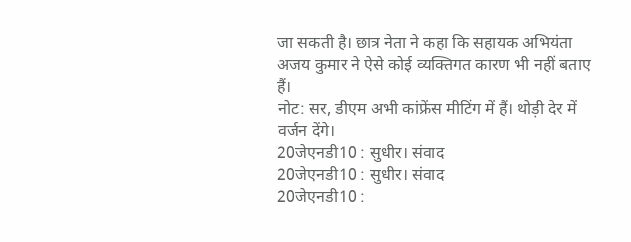जा सकती है। छात्र नेता ने कहा कि सहायक अभियंता अजय कुमार ने ऐसे कोई व्यक्तिगत कारण भी नहीं बताए हैं।
नोट: सर, डीएम अभी कांफ्रेंस मीटिंग में हैं। थोड़ी देर में वर्जन देंगे।
20जेएनडी10 : सुधीर। संवाद
20जेएनडी10 : सुधीर। संवाद
20जेएनडी10 :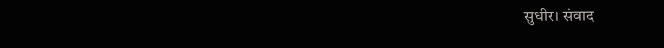सुधीर। संवाद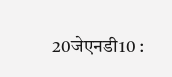20जेएनडी10 :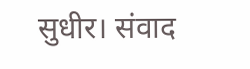सुधीर। संवाद